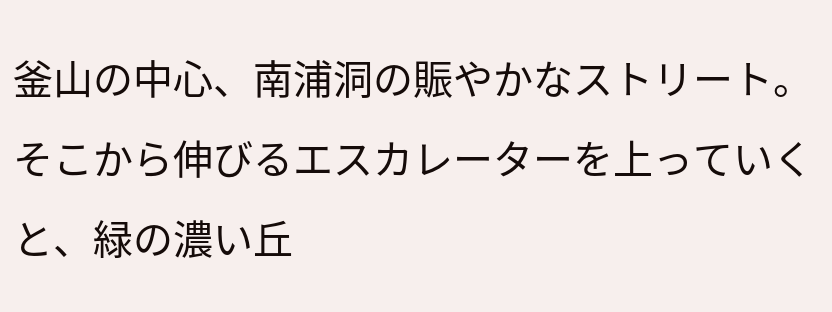釜山の中心、南浦洞の賑やかなストリート。そこから伸びるエスカレーターを上っていくと、緑の濃い丘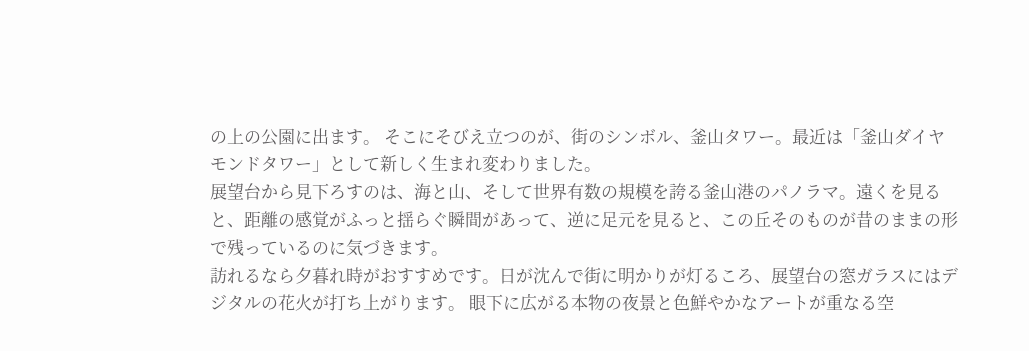の上の公園に出ます。 そこにそびえ立つのが、街のシンボル、釜山タワー。最近は「釜山ダイヤモンドタワー」として新しく生まれ変わりました。
展望台から見下ろすのは、海と山、そして世界有数の規模を誇る釜山港のパノラマ。遠くを見ると、距離の感覚がふっと揺らぐ瞬間があって、逆に足元を見ると、この丘そのものが昔のままの形で残っているのに気づきます。
訪れるなら夕暮れ時がおすすめです。日が沈んで街に明かりが灯るころ、展望台の窓ガラスにはデジタルの花火が打ち上がります。 眼下に広がる本物の夜景と色鮮やかなアートが重なる空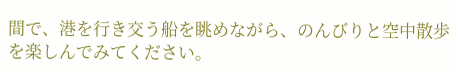間で、港を行き交う船を眺めながら、のんびりと空中散歩を楽しんでみてください。